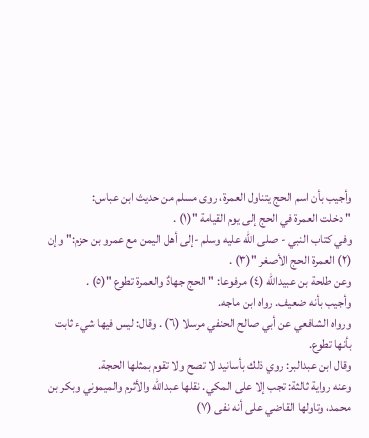وأجيب بأن اسم الحج يتناول العمرة، روى مسلم من حديث ابن عباس:
" دخلت العمرة في الحج إلى يوم القيامة "(١) .
وفي كتاب النبي - صلى الله عليه وسلم -إلى أهل اليمن مع عمرو بن حزم:" وإن (٢) العمرة الحج الأصغر "(٣) .
وعن طلحة بن عبيدالله (٤) مرفوعا: " الحج جهادٌ والعمرة تطوع "(٥) .
وأجيب بأنه ضعيف. رواه ابن ماجه.
ورواه الشافعي عن أبي صالح الحنفي مرسلا (٦) . وقال: ليس فيها شيء ثابت بأنها تطوع.
وقال ابن عبدالبر: روي ذلك بأسانيد لا تصح ولا تقوم بمثلها الحجة.
وعنه رواية ثالثة: تجب إلا على المكي. نقلها عبدالله والأثرم والميموني وبكر بن محمد، وتاولها القاضي على أنه نفى (٧)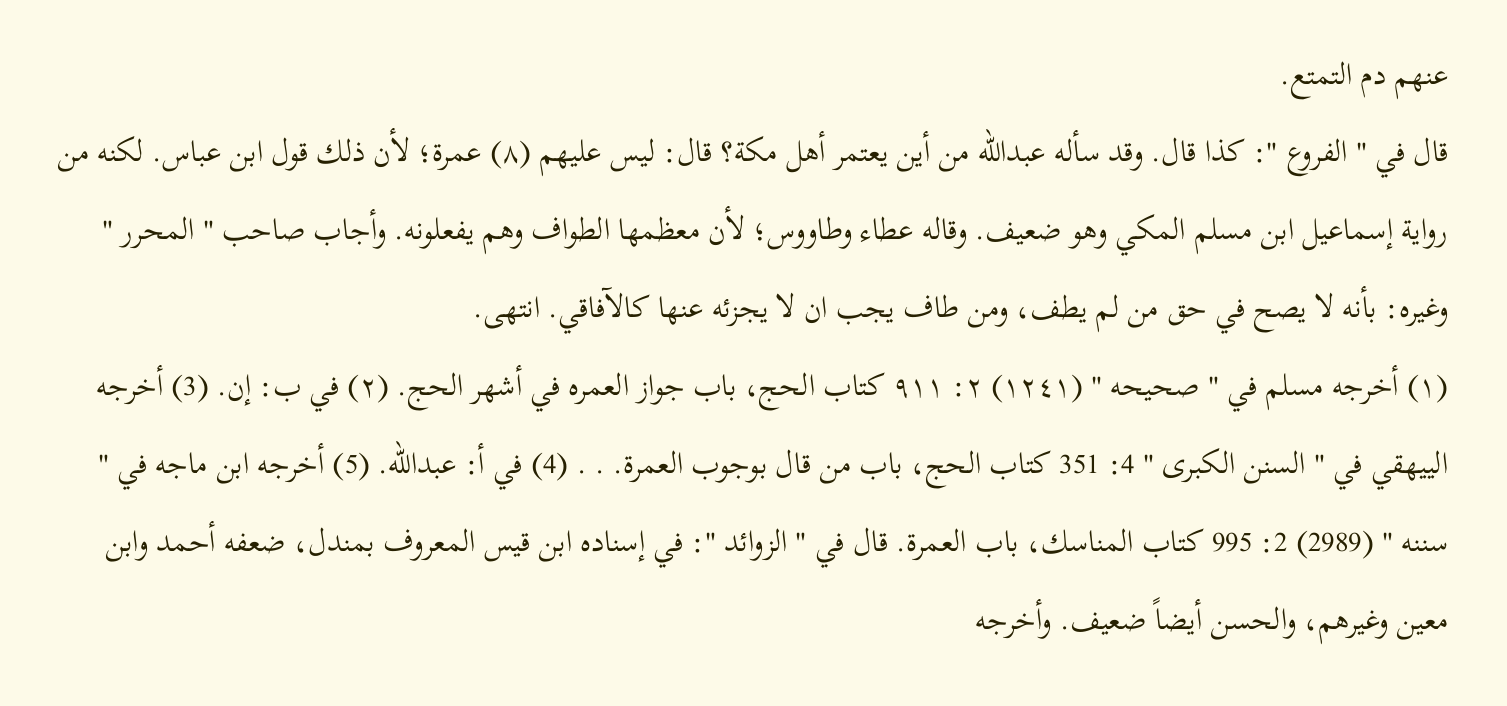عنهم دم التمتع.
قال في " الفروع ": كذا قال. وقد سأله عبدالله من أين يعتمر أهل مكة؟ قال: ليس عليهم (٨) عمرة؛ لأن ذلك قول ابن عباس. لكنه من رواية إسماعيل ابن مسلم المكي وهو ضعيف. وقاله عطاء وطاووس؛ لأن معظمها الطواف وهم يفعلونه. وأجاب صاحب " المحرر " وغيره: بأنه لا يصح في حق من لم يطف، ومن طاف يجب ان لا يجزئه عنها كالآفاقي. انتهى.
(١) أخرجه مسلم في " صحيحه " (١٢٤١) ٢: ٩١١ كتاب الحج، باب جواز العمره في أشهر الحج. (٢) في ب: إن. (3) أخرجه الييهقي في " السنن الكبرى " 4: 351 كتاب الحج، باب من قال بوجوب العمرة. . . (4) في أ: عبدالله. (5) أخرجه ابن ماجه في " سننه " (2989) 2: 995 كتاب المناسك، باب العمرة. قال في " الزوائد ": في إسناده ابن قيس المعروف بمندل، ضعفه أحمد وابن معين وغيرهم، والحسن أيضاً ضعيف. وأخرجه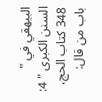البيهقي في " السنن الكبرى " 4: 348 كتاب الحج، باب من قال: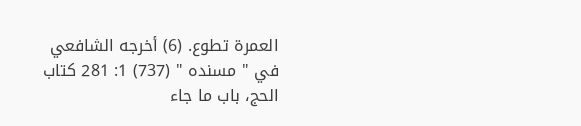العمرة تطوع. (6) أخرجه الشافعي في " مسنده " (737) 1: 281 كتاب الحج، باب ما جاء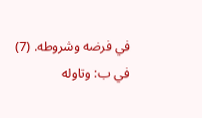في فرضه وشروطه. (7) في ب: وتاوله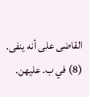القاضى على أنه ينفى. (8) في ب. عليهن.